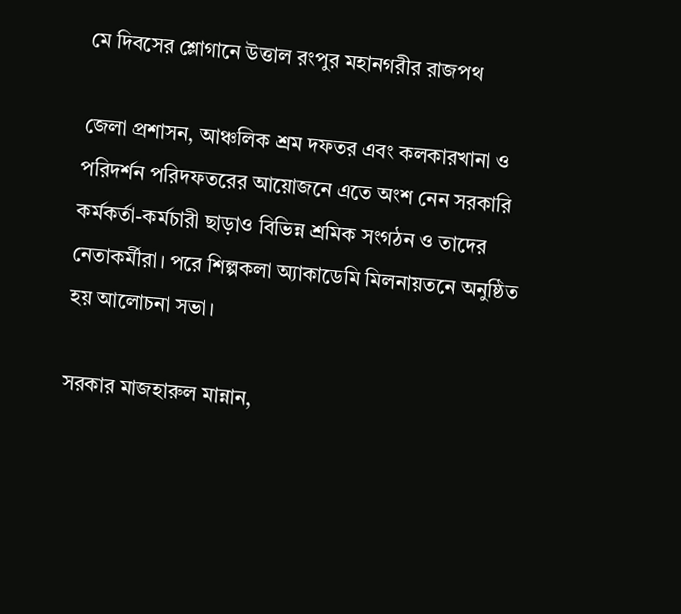মে দিবসের শ্লোগানে উত্তাল রংপুর মহানগরীর রাজপথ

জেলা প্রশাসন, আঞ্চলিক শ্রম দফতর এবং কলকারখানা ও পরিদর্শন পরিদফতরের আয়োজনে এতে অংশ নেন সরকারি কর্মকর্তা-কর্মচারী ছাড়াও বিভিন্ন শ্রমিক সংগঠন ও তাদের নেতাকর্মীরা। পরে শিল্পকলা অ্যাকাডেমি মিলনায়তনে অনুষ্ঠিত হয় আলোচনা সভা।

সরকার মাজহারুল মান্নান,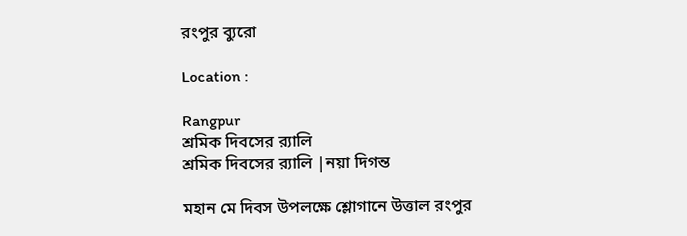রংপুর ব্যুরো

Location :

Rangpur
শ্রমিক দিবসের র‌্যালি
শ্রমিক দিবসের র‌্যালি |নয়া দিগন্ত

মহান মে দিবস উপলক্ষে শ্লোগানে উত্তাল রংপুর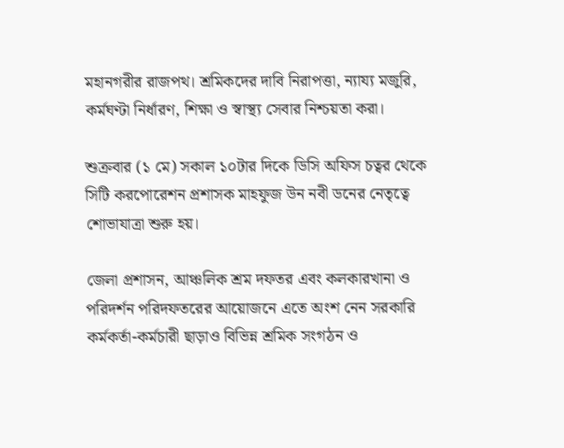মহানগরীর রাজপথ। শ্রমিকদের দাবি নিরাপত্তা, ন্যায্য মজুরি, কর্মঘণ্টা নির্ধারণ, শিক্ষা ও স্বাস্থ্য সেবার নিশ্চয়তা করা।

শুক্রবার (১ মে) সকাল ১০টার দিকে ডিসি অফিস চত্বর থেকে সিটি করপোরেশন প্রশাসক মাহফুজ উন নবী ডনের নেতৃত্বে শোভাযাত্রা শুরু হয়।

জেলা প্রশাসন, আঞ্চলিক শ্রম দফতর এবং কলকারখানা ও পরিদর্শন পরিদফতরের আয়োজনে এতে অংশ নেন সরকারি কর্মকর্তা-কর্মচারী ছাড়াও বিভিন্ন শ্রমিক সংগঠন ও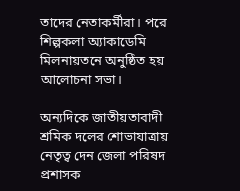তাদের নেতাকর্মীরা। পরে শিল্পকলা অ্যাকাডেমি মিলনায়তনে অনুষ্ঠিত হয় আলোচনা সভা।

অন্যদিকে জাতীয়তাবাদী শ্রমিক দলের শোভাযাত্রায় নেতৃত্ব দেন জেলা পরিষদ প্রশাসক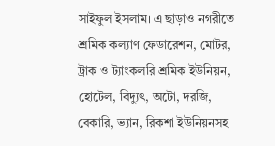সাইফুল ইসলাম। এ ছাড়াও নগরীতে শ্রমিক কল্যাণ ফেডারেশন, মোটর, ট্রাক ও ট্যাংকলরি শ্রমিক ইউনিয়ন, হোটেল, বিদ্যুৎ, অটো, দরজি, বেকারি, ভ্যান, রিকশা ইউনিয়নসহ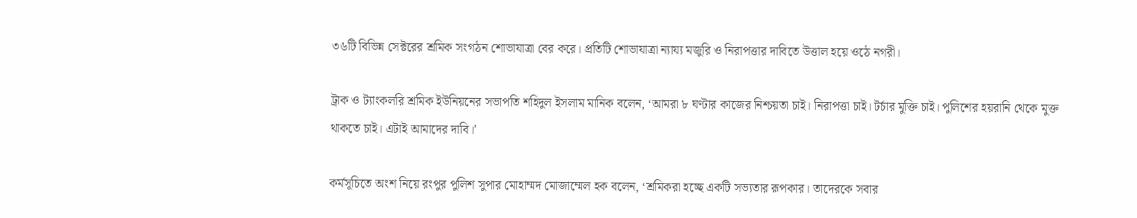৩৬টি বিভিন্ন সেক্টরের শ্রমিক সংগঠন শোভাযাত্রা বের করে। প্রতিটি শোভাযাত্রা ন্যায্য মজুরি ও নিরাপত্তার দাবিতে উত্তাল হয়ে ওঠে নগরী।

ট্রাক ও ট্যাংকলরি শ্রমিক ইউনিয়নের সভাপতি শহিদুল ইসলাম মানিক বলেন, ‘আমরা ৮ ঘণ্টার কাজের নিশ্চয়তা চাই। নিরাপত্তা চাই। টর্চার মুক্তি চাই। পুলিশের হয়রানি থেকে মুক্ত থাকতে চাই। এটাই আমাদের দাবি।’

কর্মসূচিতে অংশ নিয়ে রংপুর পুলিশ সুপার মোহাম্মদ মোজাম্মেল হক বলেন, ‘শ্রমিকরা হচ্ছে একটি সভ্যতার রূপকার। তাদেরকে সবার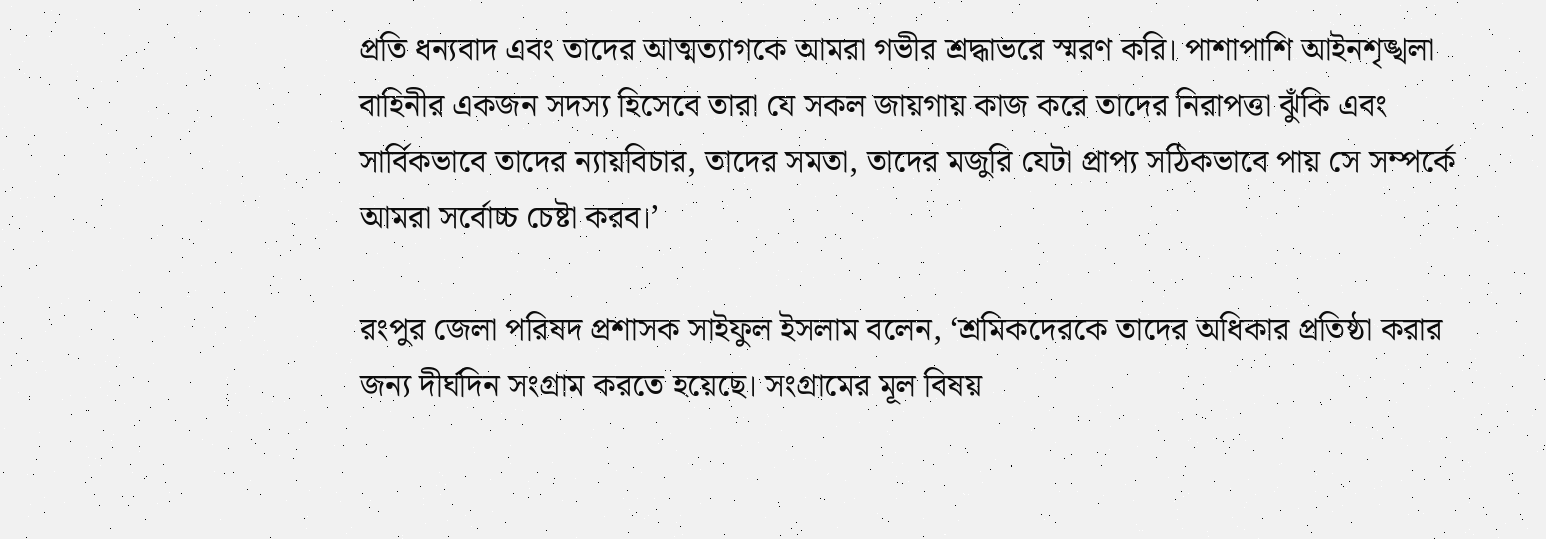প্রতি ধন্যবাদ এবং তাদের আত্মত্যাগকে আমরা গভীর শ্রদ্ধাভরে স্মরণ করি। পাশাপাশি আইনশৃঙ্খলা বাহিনীর একজন সদস্য হিসেবে তারা যে সকল জায়গায় কাজ করে তাদের নিরাপত্তা ঝুঁকি এবং সার্বিকভাবে তাদের ন্যায়বিচার, তাদের সমতা, তাদের মজুরি যেটা প্রাপ্য সঠিকভাবে পায় সে সম্পর্কে আমরা সর্বোচ্চ চেষ্টা করব।’

রংপুর জেলা পরিষদ প্রশাসক সাইফুল ইসলাম বলেন, ‘শ্রমিকদেরকে তাদের অধিকার প্রতিষ্ঠা করার জন্য দীর্ঘদিন সংগ্রাম করতে হয়েছে। সংগ্রামের মূল বিষয়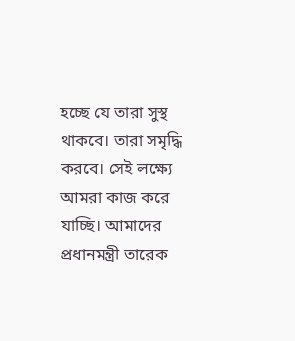হচ্ছে যে তারা সুস্থ থাকবে। তারা সমৃদ্ধি করবে। সেই লক্ষ্যে আমরা কাজ করে যাচ্ছি। আমাদের প্রধানমন্ত্রী তারেক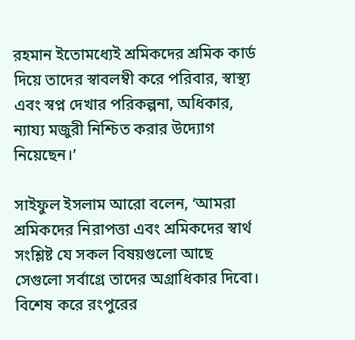রহমান ইতোমধ্যেই শ্রমিকদের শ্রমিক কার্ড দিয়ে তাদের স্বাবলম্বী করে পরিবার, স্বাস্থ্য এবং স্বপ্ন দেখার পরিকল্পনা, অধিকার, ন্যায্য মজুরী নিশ্চিত করার উদ্যোগ নিয়েছেন।’

সাইফুল ইসলাম আরো বলেন, ‘আমরা শ্রমিকদের নিরাপত্তা এবং শ্রমিকদের স্বার্থ সংশ্লিষ্ট যে সকল বিষয়গুলো আছে সেগুলো সর্বাগ্রে তাদের অগ্রাধিকার দিবো। বিশেষ করে রংপুরের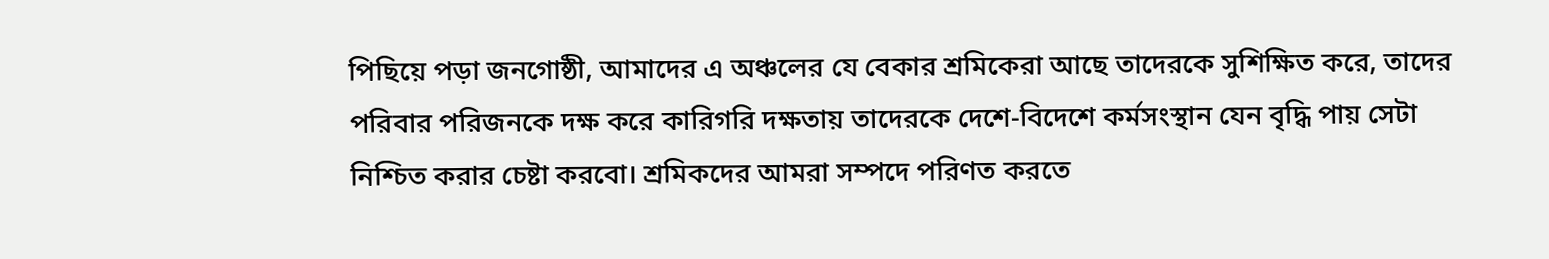পিছিয়ে পড়া জনগোষ্ঠী, আমাদের এ অঞ্চলের যে বেকার শ্রমিকেরা আছে তাদেরকে সুশিক্ষিত করে, তাদের পরিবার পরিজনকে দক্ষ করে কারিগরি দক্ষতায় তাদেরকে দেশে-বিদেশে কর্মসংস্থান যেন বৃদ্ধি পায় সেটা নিশ্চিত করার চেষ্টা করবো। শ্রমিকদের আমরা সম্পদে পরিণত করতে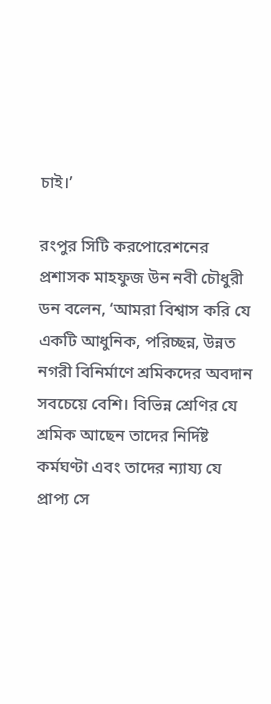চাই।’

রংপুর সিটি করপোরেশনের প্রশাসক মাহফুজ উন নবী চৌধুরী ডন বলেন, ‘আমরা বিশ্বাস করি যে একটি আধুনিক, পরিচ্ছন্ন, উন্নত নগরী বিনির্মাণে শ্রমিকদের অবদান সবচেয়ে বেশি। বিভিন্ন শ্রেণির যে শ্রমিক আছেন তাদের নির্দিষ্ট কর্মঘণ্টা এবং তাদের ন্যায্য যে প্রাপ্য সে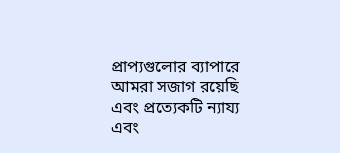প্রাপ্যগুলোর ব্যাপারে আমরা সজাগ রয়েছি এবং প্রত্যেকটি ন্যায্য এবং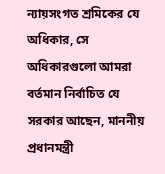ন্যায়সংগত শ্রমিকের যে অধিকার, সে অধিকারগুলো আমরা বর্তমান নির্বাচিত যে সরকার আছেন, মাননীয় প্রধানমন্ত্রী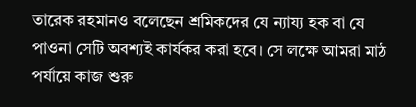তারেক রহমানও বলেছেন শ্রমিকদের যে ন্যায্য হক বা যে পাওনা সেটি অবশ্যই কার্যকর করা হবে। সে লক্ষে আমরা মাঠ পর্যায়ে কাজ শুরু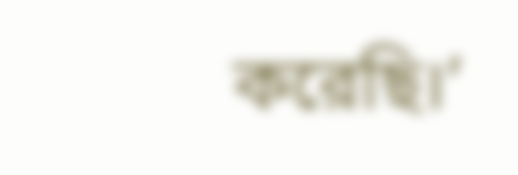করেছি।’